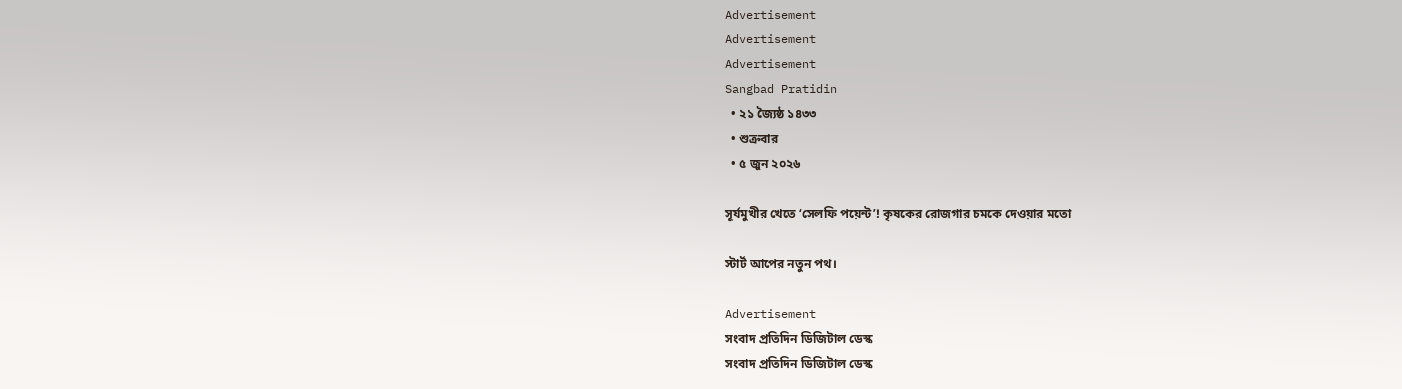Advertisement
Advertisement
Advertisement
Sangbad Pratidin
  • ২১ জ্যৈষ্ঠ ১৪৩৩
  • শুক্রবার
  • ৫ জুন ২০২৬

সূর্যমুখীর খেতে ‘সেলফি পয়েন্ট’! কৃষকের রোজগার চমকে দেওয়ার মতো

স্টার্ট আপের নতুন পথ।

Advertisement
সংবাদ প্রতিদিন ডিজিটাল ডেস্ক
সংবাদ প্রতিদিন ডিজিটাল ডেস্ক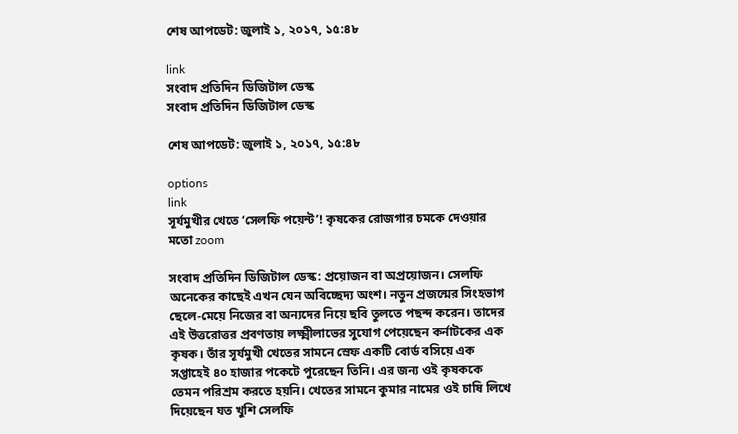শেষ আপডেট: জুলাই ১, ২০১৭, ১৫:৪৮

link
সংবাদ প্রতিদিন ডিজিটাল ডেস্ক
সংবাদ প্রতিদিন ডিজিটাল ডেস্ক

শেষ আপডেট: জুলাই ১, ২০১৭, ১৫:৪৮

options
link
সূর্যমুখীর খেতে ‘সেলফি পয়েন্ট’! কৃষকের রোজগার চমকে দেওয়ার মতো zoom

সংবাদ প্রতিদিন ডিজিটাল ডেস্ক: প্রয়োজন বা অপ্রয়োজন। সেলফি অনেকের কাছেই এখন যেন অবিচ্ছেদ্য অংশ। নতুন প্রজন্মের সিংহভাগ ছেলে-মেয়ে নিজের বা অন্যদের নিয়ে ছবি তুলতে পছন্দ করেন। তাদের এই উত্তরোত্তর প্রবণতায় লক্ষ্মীলাভের সুযোগ পেয়েছেন কর্নাটকের এক কৃষক। তাঁর সূর্যমুখী খেতের সামনে স্রেফ একটি বোর্ড বসিয়ে এক সপ্তাহেই ৪০ হাজার পকেটে পুরেছেন তিনি। এর জন্য ওই কৃষককে তেমন পরিশ্রম করতে হয়নি। খেতের সামনে কুমার নামের ওই চাষি লিখে দিয়েছেন যত খুশি সেলফি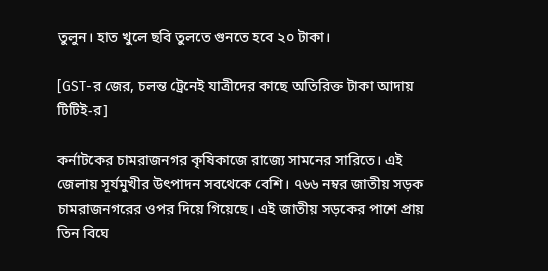তুলুন। হাত খুলে ছবি তুলতে গুনতে হবে ২০ টাকা।

[GST-র জের, চলন্ত ট্রেনেই যাত্রীদের কাছে অতিরিক্ত টাকা আদায় টিটিই-র]

কর্নাটকের চামরাজনগর কৃষিকাজে রাজ্যে সামনের সারিতে। এই জেলায় সূর্যমুখীর উৎপাদন সবথেকে বেশি। ৭৬৬ নম্বর জাতীয় সড়ক চামরাজনগরের ওপর দিয়ে গিয়েছে। এই জাতীয় সড়কের পাশে প্রায় তিন বিঘে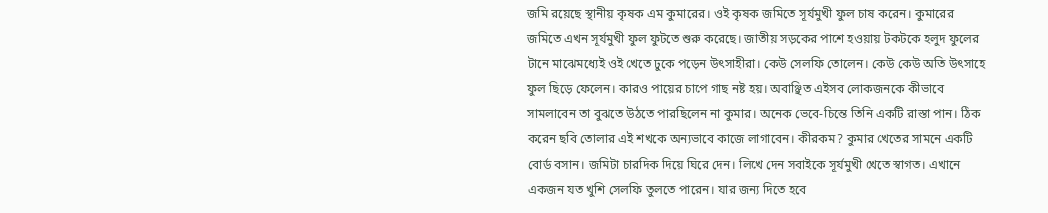জমি রয়েছে স্থানীয় কৃষক এম কুমারের। ওই কৃষক জমিতে সূর্যমুখী ফুল চাষ করেন। কুমারের জমিতে এখন সূর্যমুখী ফুল ফুটতে শুরু করেছে। জাতীয় সড়কের পাশে হওয়ায় টকটকে হলুদ ফুলের টানে মাঝেমধ্যেই ওই খেতে ঢুকে পড়েন উৎসাহীরা। কেউ সেলফি তোলেন। কেউ কেউ অতি উৎসাহে ফুল ছিড়ে ফেলেন। কারও পায়ের চাপে গাছ নষ্ট হয়। অবাঞ্ছিত এইসব লোকজনকে কীভাবে সামলাবেন তা বুঝতে উঠতে পারছিলেন না কুমার। অনেক ভেবে-চিন্তে তিনি একটি রাস্তা পান। ঠিক করেন ছবি তোলার এই শখকে অন্যভাবে কাজে লাগাবেন। কীরকম? কুমার খেতের সামনে একটি বোর্ড বসান। জমিটা চারদিক দিয়ে ঘিরে দেন। লিখে দেন সবাইকে সূর্যমুখী খেতে স্বাগত। এখানে একজন যত খুশি সেলফি তুলতে পারেন। যার জন্য দিতে হবে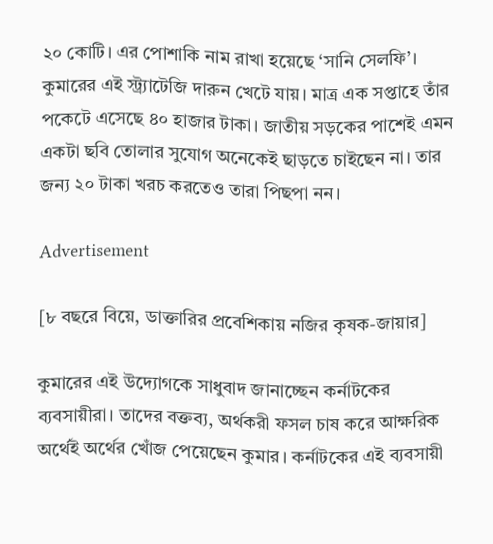২০ কোটি। এর পোশাকি নাম রাখা হয়েছে ‘সানি সেলফি’। কুমারের এই স্ট্র্যাটেজি দারুন খেটে যায়। মাত্র এক সপ্তাহে তাঁর পকেটে এসেছে ৪০ হাজার টাকা। জাতীয় সড়কের পাশেই এমন একটা ছবি তোলার সুযোগ অনেকেই ছাড়তে চাইছেন না। তার জন্য ২০ টাকা খরচ করতেও তারা পিছপা নন।

Advertisement

[৮ বছরে বিয়ে, ডাক্তারির প্রবেশিকায় নজির কৃষক-জায়ার]

কুমারের এই উদ্যোগকে সাধুবাদ জানাচ্ছেন কর্নাটকের ব্যবসায়ীরা। তাদের বক্তব্য, অর্থকরী ফসল চাষ করে আক্ষরিক অর্থেই অর্থের খোঁজ পেয়েছেন কুমার। কর্নাটকের এই ব্যবসায়ী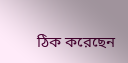ঠিক করেছেন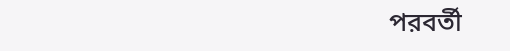পরবর্তী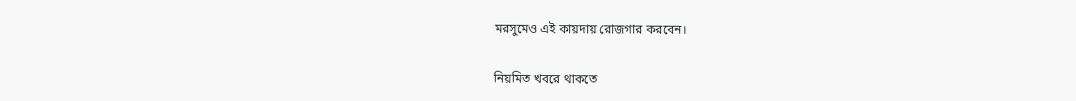মরসুমেও এই কায়দায় রোজগার করবেন।

নিয়মিত খবরে থাকতে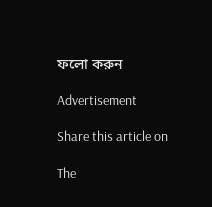ফলো করুন

Advertisement

Share this article on

The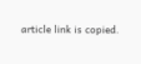article link is copied.